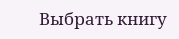Выбрать книгу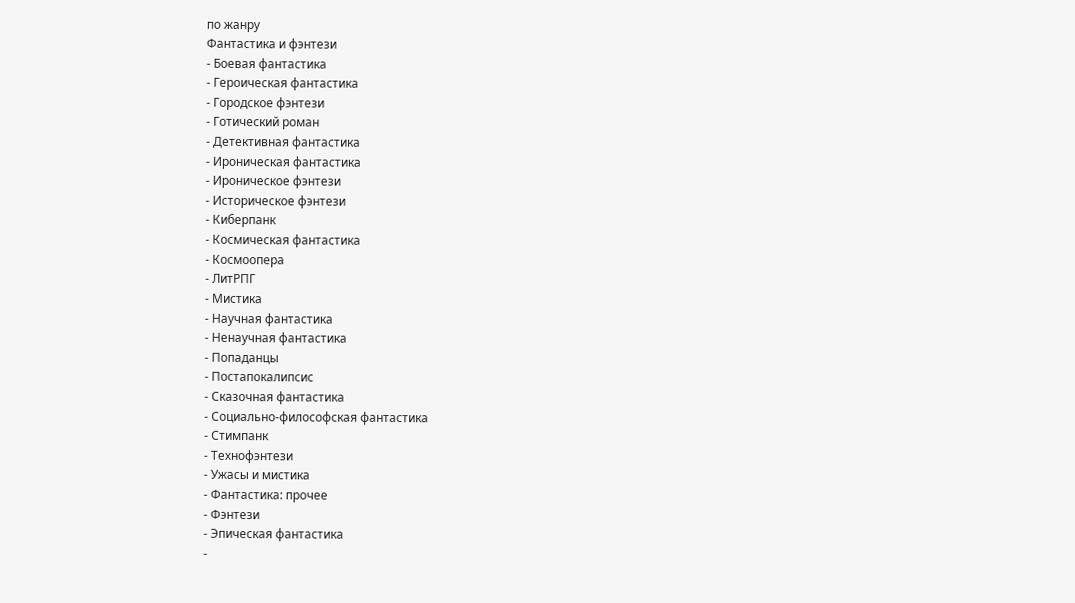по жанру
Фантастика и фэнтези
- Боевая фантастика
- Героическая фантастика
- Городское фэнтези
- Готический роман
- Детективная фантастика
- Ироническая фантастика
- Ироническое фэнтези
- Историческое фэнтези
- Киберпанк
- Космическая фантастика
- Космоопера
- ЛитРПГ
- Мистика
- Научная фантастика
- Ненаучная фантастика
- Попаданцы
- Постапокалипсис
- Сказочная фантастика
- Социально-философская фантастика
- Стимпанк
- Технофэнтези
- Ужасы и мистика
- Фантастика: прочее
- Фэнтези
- Эпическая фантастика
-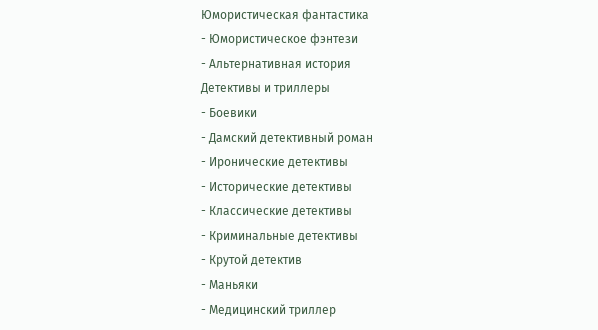Юмористическая фантастика
- Юмористическое фэнтези
- Альтернативная история
Детективы и триллеры
- Боевики
- Дамский детективный роман
- Иронические детективы
- Исторические детективы
- Классические детективы
- Криминальные детективы
- Крутой детектив
- Маньяки
- Медицинский триллер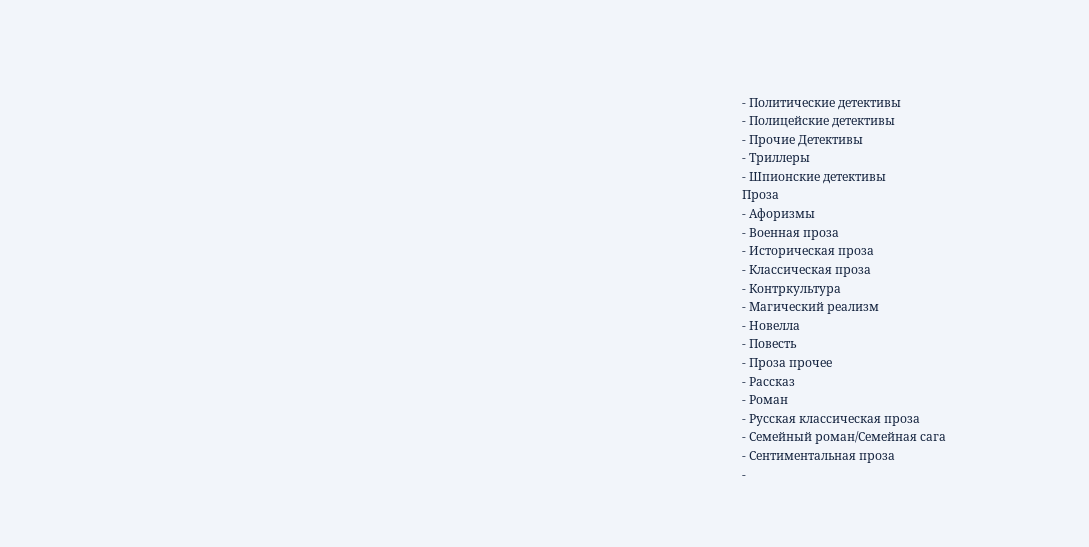- Политические детективы
- Полицейские детективы
- Прочие Детективы
- Триллеры
- Шпионские детективы
Проза
- Афоризмы
- Военная проза
- Историческая проза
- Классическая проза
- Контркультура
- Магический реализм
- Новелла
- Повесть
- Проза прочее
- Рассказ
- Роман
- Русская классическая проза
- Семейный роман/Семейная сага
- Сентиментальная проза
-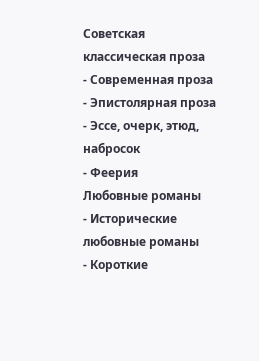Советская классическая проза
- Современная проза
- Эпистолярная проза
- Эссе, очерк, этюд, набросок
- Феерия
Любовные романы
- Исторические любовные романы
- Короткие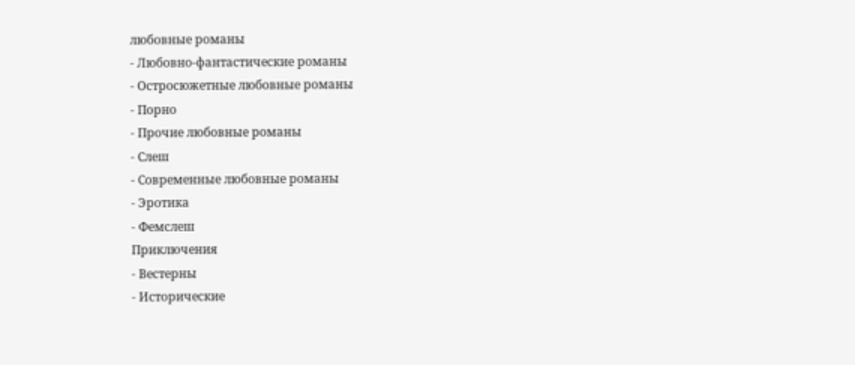любовные романы
- Любовно-фантастические романы
- Остросюжетные любовные романы
- Порно
- Прочие любовные романы
- Слеш
- Современные любовные романы
- Эротика
- Фемслеш
Приключения
- Вестерны
- Исторические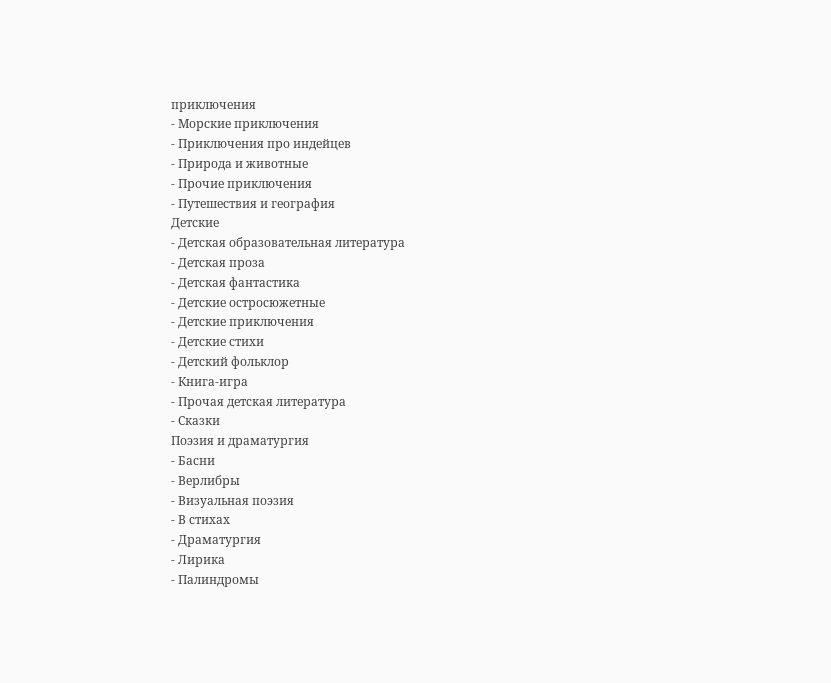приключения
- Морские приключения
- Приключения про индейцев
- Природа и животные
- Прочие приключения
- Путешествия и география
Детские
- Детская образовательная литература
- Детская проза
- Детская фантастика
- Детские остросюжетные
- Детские приключения
- Детские стихи
- Детский фольклор
- Книга-игра
- Прочая детская литература
- Сказки
Поэзия и драматургия
- Басни
- Верлибры
- Визуальная поэзия
- В стихах
- Драматургия
- Лирика
- Палиндромы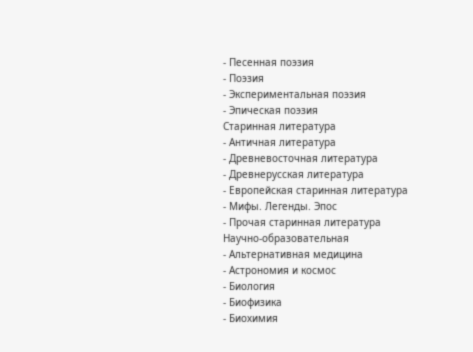- Песенная поэзия
- Поэзия
- Экспериментальная поэзия
- Эпическая поэзия
Старинная литература
- Античная литература
- Древневосточная литература
- Древнерусская литература
- Европейская старинная литература
- Мифы. Легенды. Эпос
- Прочая старинная литература
Научно-образовательная
- Альтернативная медицина
- Астрономия и космос
- Биология
- Биофизика
- Биохимия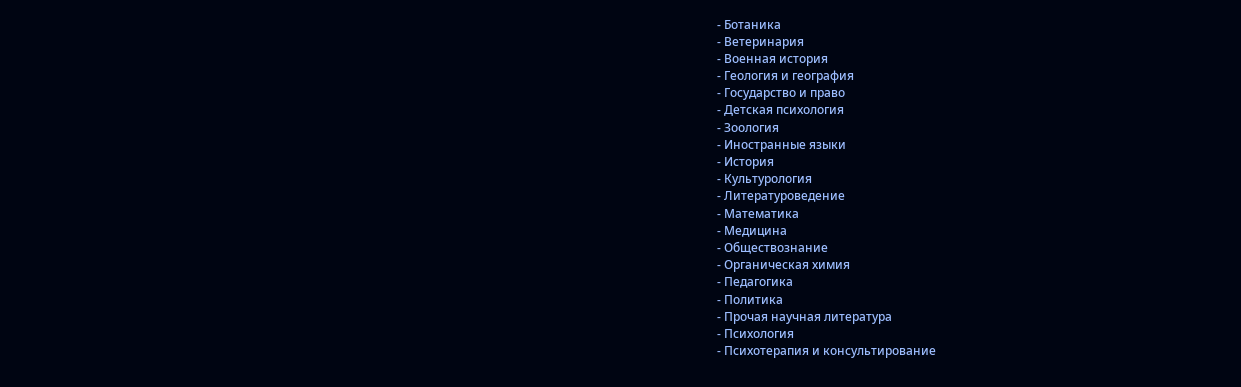- Ботаника
- Ветеринария
- Военная история
- Геология и география
- Государство и право
- Детская психология
- Зоология
- Иностранные языки
- История
- Культурология
- Литературоведение
- Математика
- Медицина
- Обществознание
- Органическая химия
- Педагогика
- Политика
- Прочая научная литература
- Психология
- Психотерапия и консультирование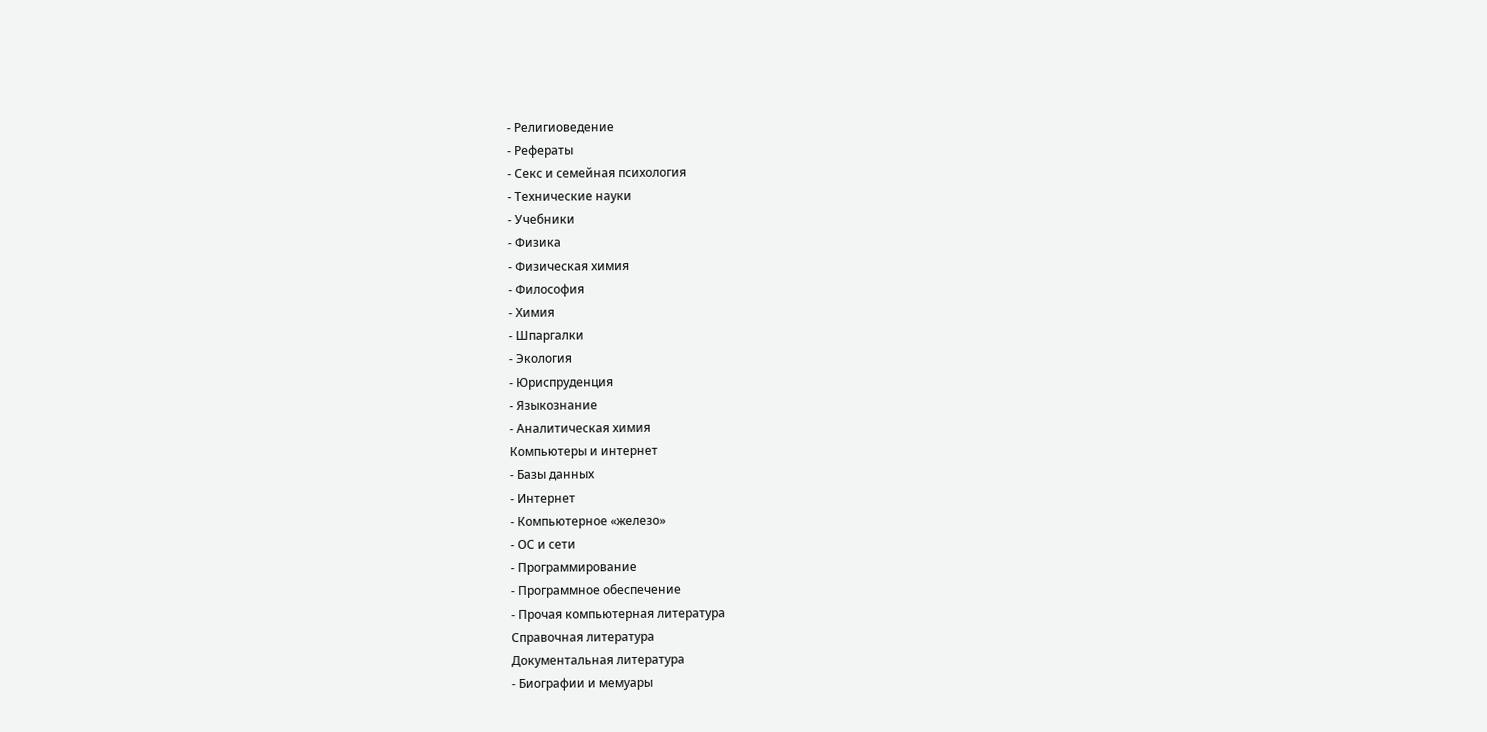- Религиоведение
- Рефераты
- Секс и семейная психология
- Технические науки
- Учебники
- Физика
- Физическая химия
- Философия
- Химия
- Шпаргалки
- Экология
- Юриспруденция
- Языкознание
- Аналитическая химия
Компьютеры и интернет
- Базы данных
- Интернет
- Компьютерное «железо»
- ОС и сети
- Программирование
- Программное обеспечение
- Прочая компьютерная литература
Справочная литература
Документальная литература
- Биографии и мемуары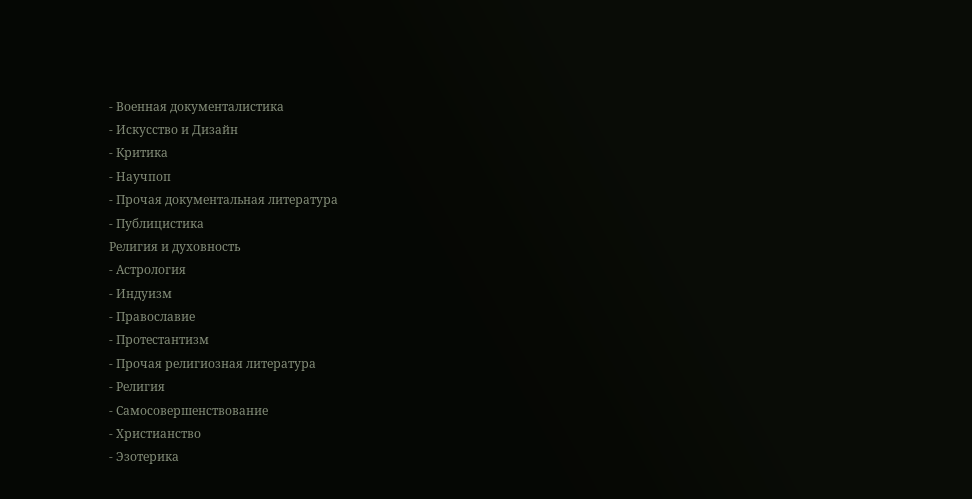- Военная документалистика
- Искусство и Дизайн
- Критика
- Научпоп
- Прочая документальная литература
- Публицистика
Религия и духовность
- Астрология
- Индуизм
- Православие
- Протестантизм
- Прочая религиозная литература
- Религия
- Самосовершенствование
- Христианство
- Эзотерика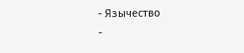- Язычество
-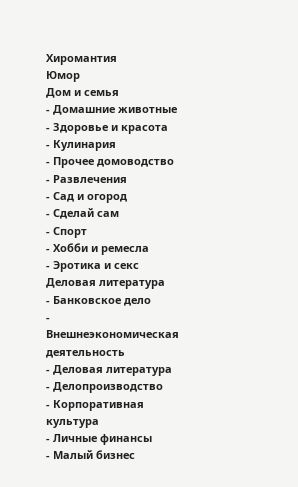Хиромантия
Юмор
Дом и семья
- Домашние животные
- Здоровье и красота
- Кулинария
- Прочее домоводство
- Развлечения
- Сад и огород
- Сделай сам
- Спорт
- Хобби и ремесла
- Эротика и секс
Деловая литература
- Банковское дело
- Внешнеэкономическая деятельность
- Деловая литература
- Делопроизводство
- Корпоративная культура
- Личные финансы
- Малый бизнес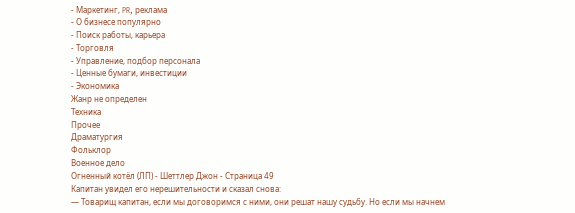- Маркетинг, PR, реклама
- О бизнесе популярно
- Поиск работы, карьера
- Торговля
- Управление, подбор персонала
- Ценные бумаги, инвестиции
- Экономика
Жанр не определен
Техника
Прочее
Драматургия
Фольклор
Военное дело
Огненный котёл (ЛП) - Шеттлер Джон - Страница 49
Капитан увидел его нерешительности и сказал снова:
— Товарищ капитан, если мы договоримся с ними, они решат нашу судьбу. Но если мы начнем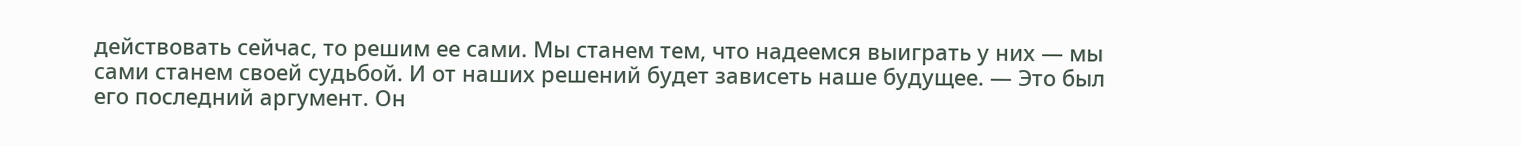действовать сейчас, то решим ее сами. Мы станем тем, что надеемся выиграть у них — мы сами станем своей судьбой. И от наших решений будет зависеть наше будущее. — Это был его последний аргумент. Он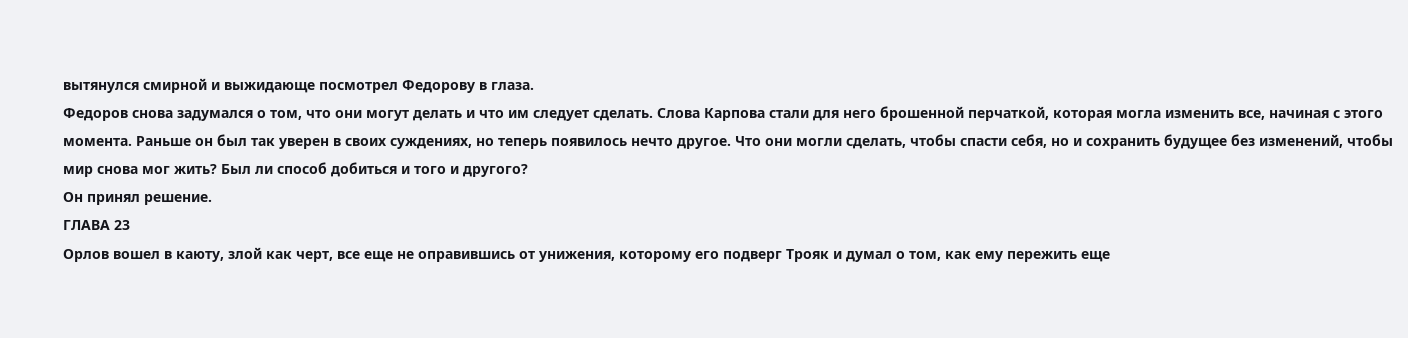вытянулся смирной и выжидающе посмотрел Федорову в глаза.
Федоров снова задумался о том, что они могут делать и что им следует сделать. Слова Карпова стали для него брошенной перчаткой, которая могла изменить все, начиная с этого момента. Раньше он был так уверен в своих суждениях, но теперь появилось нечто другое. Что они могли сделать, чтобы спасти себя, но и сохранить будущее без изменений, чтобы мир снова мог жить? Был ли способ добиться и того и другого?
Он принял решение.
ГЛАВА 23
Орлов вошел в каюту, злой как черт, все еще не оправившись от унижения, которому его подверг Трояк и думал о том, как ему пережить еще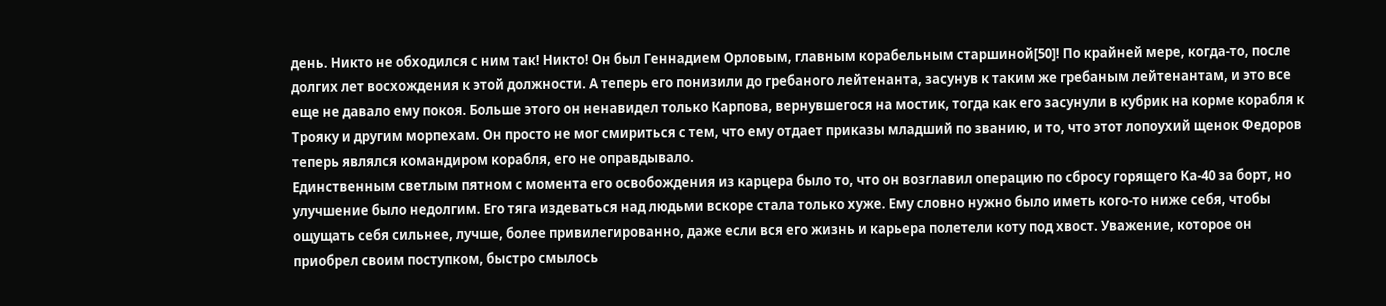день. Никто не обходился с ним так! Никто! Он был Геннадием Орловым, главным корабельным старшиной[50]! По крайней мере, когда-то, после долгих лет восхождения к этой должности. А теперь его понизили до гребаного лейтенанта, засунув к таким же гребаным лейтенантам, и это все еще не давало ему покоя. Больше этого он ненавидел только Карпова, вернувшегося на мостик, тогда как его засунули в кубрик на корме корабля к Трояку и другим морпехам. Он просто не мог смириться с тем, что ему отдает приказы младший по званию, и то, что этот лопоухий щенок Федоров теперь являлся командиром корабля, его не оправдывало.
Единственным светлым пятном с момента его освобождения из карцера было то, что он возглавил операцию по сбросу горящего Ка-40 за борт, но улучшение было недолгим. Его тяга издеваться над людьми вскоре стала только хуже. Ему словно нужно было иметь кого-то ниже себя, чтобы ощущать себя сильнее, лучше, более привилегированно, даже если вся его жизнь и карьера полетели коту под хвост. Уважение, которое он приобрел своим поступком, быстро смылось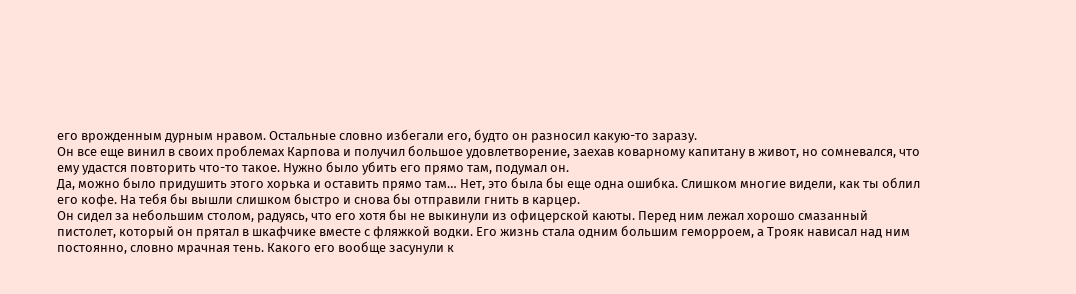его врожденным дурным нравом. Остальные словно избегали его, будто он разносил какую-то заразу.
Он все еще винил в своих проблемах Карпова и получил большое удовлетворение, заехав коварному капитану в живот, но сомневался, что ему удастся повторить что-то такое. Нужно было убить его прямо там, подумал он.
Да, можно было придушить этого хорька и оставить прямо там… Нет, это была бы еще одна ошибка. Слишком многие видели, как ты облил его кофе. На тебя бы вышли слишком быстро и снова бы отправили гнить в карцер.
Он сидел за небольшим столом, радуясь, что его хотя бы не выкинули из офицерской каюты. Перед ним лежал хорошо смазанный пистолет, который он прятал в шкафчике вместе с фляжкой водки. Его жизнь стала одним большим геморроем, а Трояк нависал над ним постоянно, словно мрачная тень. Какого его вообще засунули к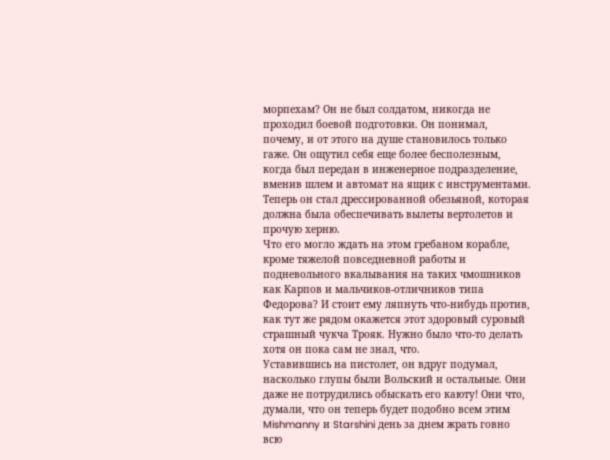морпехам? Он не был солдатом, никогда не проходил боевой подготовки. Он понимал, почему, и от этого на душе становилось только гаже. Он ощутил себя еще более бесполезным, когда был передан в инженерное подразделение, вменив шлем и автомат на ящик с инструментами. Теперь он стал дрессированной обезьяной, которая должна была обеспечивать вылеты вертолетов и прочую херню.
Что его могло ждать на этом гребаном корабле, кроме тяжелой повседневной работы и подневольного вкалывания на таких чмошников как Карпов и мальчиков-отличников типа Федорова? И стоит ему ляпнуть что-нибудь против, как тут же рядом окажется этот здоровый суровый страшный чукча Трояк. Нужно было что-то делать хотя он пока сам не знал, что.
Уставившись на пистолет, он вдруг подумал, насколько глупы были Вольский и остальные. Они даже не потрудились обыскать его каюту! Они что, думали, что он теперь будет подобно всем этим Mishmanny и Starshini день за днем жрать говно всю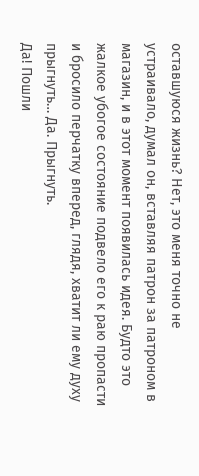оставшуюся жизнь? Нет, это меня точно не устраивало, думал он, вставляя патрон за патроном в магазин, и в этот момент появилась идея. Будто это жалкое убогое состояние подвело его к раю пропасти и бросило перчатку вперед, глядя, хватит ли ему духу прыгнуть… Да. Прыгнуть.
Да! Пошли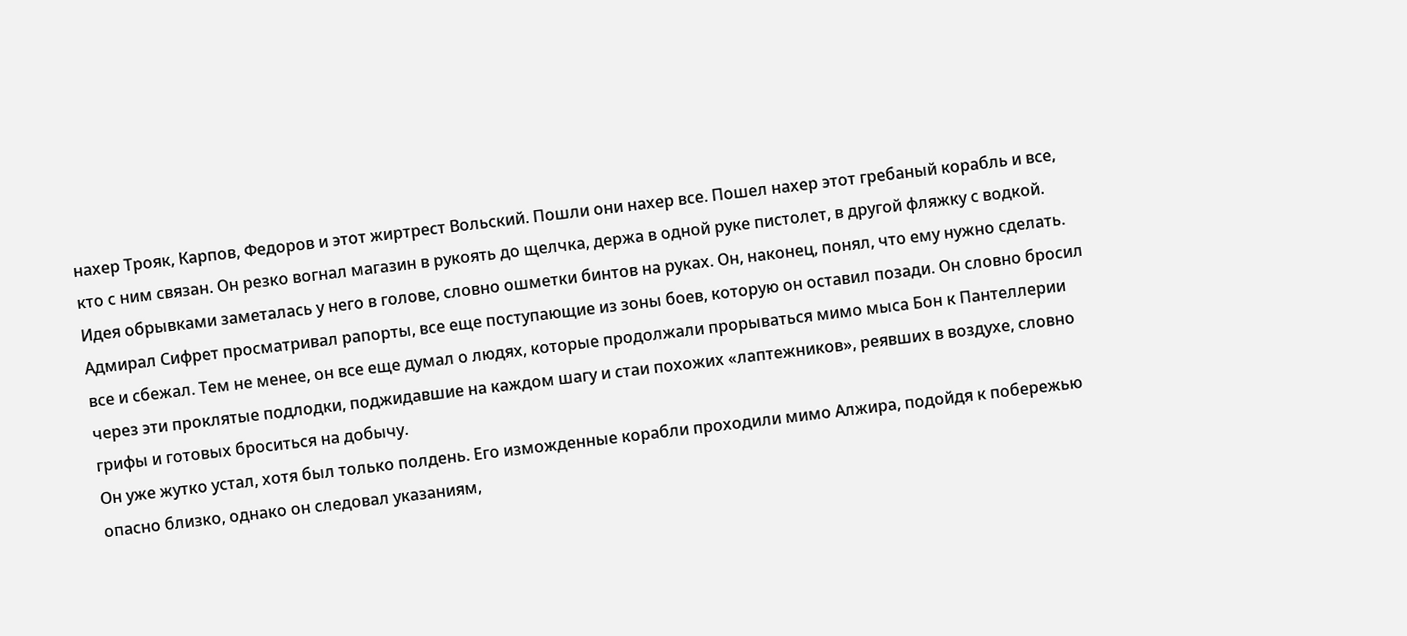нахер Трояк, Карпов, Федоров и этот жиртрест Вольский. Пошли они нахер все. Пошел нахер этот гребаный корабль и все, кто с ним связан. Он резко вогнал магазин в рукоять до щелчка, держа в одной руке пистолет, в другой фляжку с водкой. Идея обрывками заметалась у него в голове, словно ошметки бинтов на руках. Он, наконец, понял, что ему нужно сделать.
Адмирал Сифрет просматривал рапорты, все еще поступающие из зоны боев, которую он оставил позади. Он словно бросил все и сбежал. Тем не менее, он все еще думал о людях, которые продолжали прорываться мимо мыса Бон к Пантеллерии через эти проклятые подлодки, поджидавшие на каждом шагу и стаи похожих «лаптежников», реявших в воздухе, словно грифы и готовых броситься на добычу.
Он уже жутко устал, хотя был только полдень. Его изможденные корабли проходили мимо Алжира, подойдя к побережью опасно близко, однако он следовал указаниям,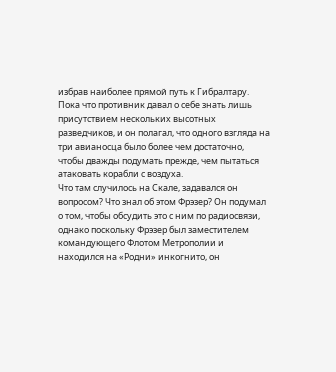избрав наиболее прямой путь к Гибралтару. Пока что противник давал о себе знать лишь присутствием нескольких высотных разведчиков, и он полагал, что одного взгляда на три авианосца было более чем достаточно, чтобы дважды подумать прежде, чем пытаться атаковать корабли с воздуха.
Что там случилось на Скале, задавался он вопросом? Что знал об этом Фрэзер? Он подумал о том, чтобы обсудить это с ним по радиосвязи, однако поскольку Фрэзер был заместителем командующего Флотом Метрополии и находился на «Родни» инкогнито, он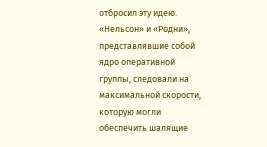отбросил эту идею.
«Нельсон» и «Родни», представлявшие собой ядро оперативной группы, следовали на максимальной скорости, которую могли обеспечить шалящие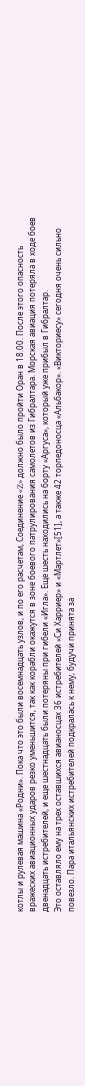котлы и рулевая машина «Родни». Пока что это были восемнадцать узлов, и по его расчетам, Соединение «Z» должно было пройти Оран в 18.00. После этого опасность вражеских авиационных ударов резко уменьшится, так как корабли окажутся в зоне боевого патрулирования самолетов из Гибралтара. Морская авиация потеряла в ходе боев двенадцать истребителей, и еще шестнадцать были потеряны при гибели «Игла». Еще шесть находились на борту «Аргуса», который уже прибыл в Гибралтар.
Это оставляло ему на трех оставшихся авианосцах 36 истребителей «Си Харриер» и «Мартлет»[51], а также 42 торпедоносца «Альбакор». «Викториесу» сегодня очень сильно повезло. Пара итальянских истребителей подкралась к нему, будучи принята за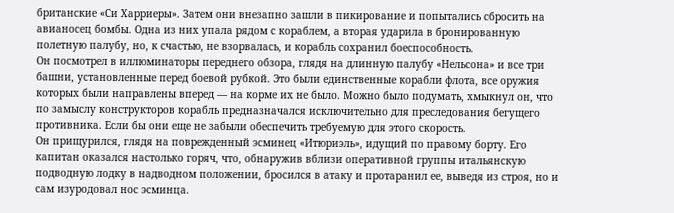британские «Си Харриеры». Затем они внезапно зашли в пикирование и попытались сбросить на авианосец бомбы. Одна из них упала рядом с кораблем, а вторая ударила в бронированную полетную палубу, но, к счастью, не взорвалась, и корабль сохранил боеспособность.
Он посмотрел в иллюминаторы переднего обзора, глядя на длинную палубу «Нельсона» и все три башни, установленные перед боевой рубкой. Это были единственные корабли флота, все оружия которых были направлены вперед — на корме их не было. Можно было подумать, хмыкнул он, что по замыслу конструкторов корабль предназначался исключительно для преследования бегущего противника. Если бы они еще не забыли обеспечить требуемую для этого скорость.
Он прищурился, глядя на поврежденный эсминец «Итюриэль», идущий по правому борту. Его капитан оказался настолько горяч, что, обнаружив вблизи оперативной группы итальянскую подводную лодку в надводном положении, бросился в атаку и протаранил ее, выведя из строя, но и сам изуродовал нос эсминца.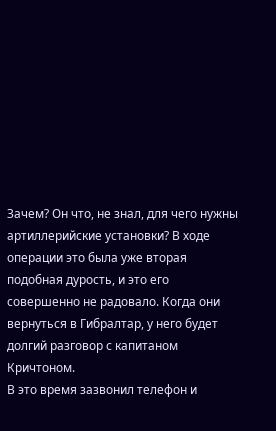Зачем? Он что, не знал, для чего нужны артиллерийские установки? В ходе операции это была уже вторая подобная дурость, и это его совершенно не радовало. Когда они вернуться в Гибралтар, у него будет долгий разговор с капитаном Кричтоном.
В это время зазвонил телефон и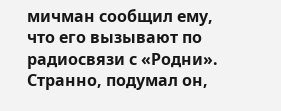мичман сообщил ему, что его вызывают по радиосвязи с «Родни». Странно, подумал он,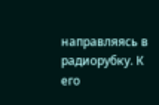направляясь в радиорубку. К его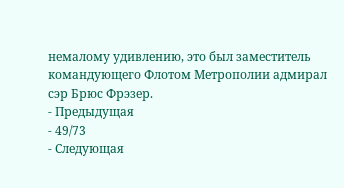немалому удивлению, это был заместитель командующего Флотом Метрополии адмирал сэр Брюс Фрэзер.
- Предыдущая
- 49/73
- Следующая